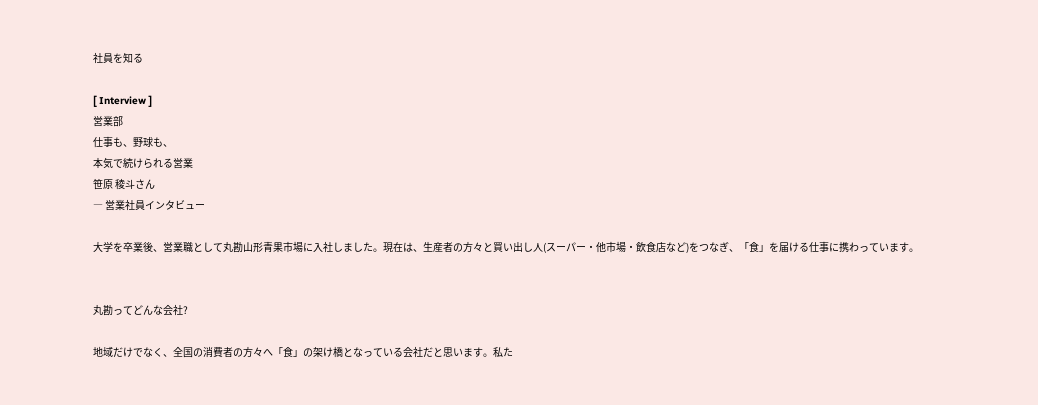社員を知る

[ Interview ]
営業部
仕事も、野球も、
本気で続けられる営業
笹原 稜斗さん
― 営業社員インタビュー

大学を卒業後、営業職として丸勘山形青果市場に入社しました。現在は、生産者の方々と買い出し人(スーパー・他市場・飲食店など)をつなぎ、「食」を届ける仕事に携わっています。


丸勘ってどんな会社?

地域だけでなく、全国の消費者の方々へ「食」の架け橋となっている会社だと思います。私た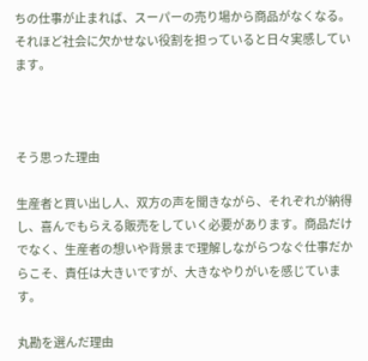ちの仕事が止まれば、スーパーの売り場から商品がなくなる。それほど社会に欠かせない役割を担っていると日々実感しています。



そう思った理由

生産者と買い出し人、双方の声を聞きながら、それぞれが納得し、喜んでもらえる販売をしていく必要があります。商品だけでなく、生産者の想いや背景まで理解しながらつなぐ仕事だからこそ、責任は大きいですが、大きなやりがいを感じています。

丸勘を選んだ理由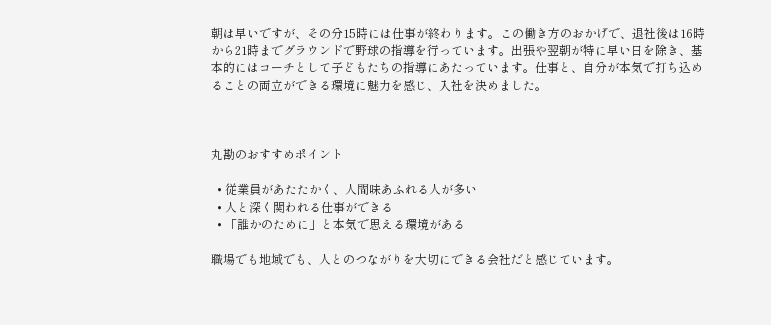朝は早いですが、その分15時には仕事が終わります。この働き方のおかげで、退社後は16時から21時までグラウンドで野球の指導を行っています。出張や翌朝が特に早い日を除き、基本的にはコーチとして子どもたちの指導にあたっています。仕事と、自分が本気で打ち込めることの両立ができる環境に魅力を感じ、入社を決めました。



丸勘のおすすめポイント

  • 従業員があたたかく、人間味あふれる人が多い
  • 人と深く関われる仕事ができる
  • 「誰かのために」と本気で思える環境がある

職場でも地域でも、人とのつながりを大切にできる会社だと感じています。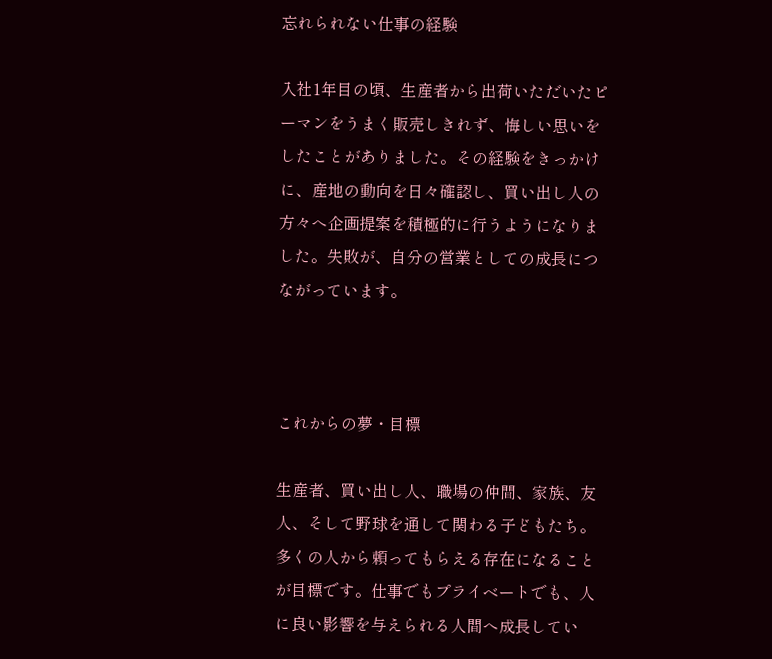忘れられない仕事の経験

入社1年目の頃、生産者から出荷いただいたピーマンをうまく販売しきれず、悔しい思いをしたことがありました。その経験をきっかけに、産地の動向を日々確認し、買い出し人の方々へ企画提案を積極的に行うようになりました。失敗が、自分の営業としての成長につながっています。



これからの夢・目標

生産者、買い出し人、職場の仲間、家族、友人、そして野球を通して関わる子どもたち。多くの人から頼ってもらえる存在になることが目標です。仕事でもプライベートでも、人に良い影響を与えられる人間へ成長してい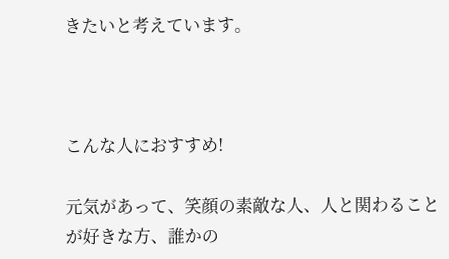きたいと考えています。



こんな人におすすめ!

元気があって、笑顔の素敵な人、人と関わることが好きな方、誰かの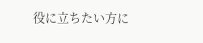役に立ちたい方に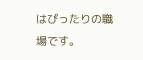はぴったりの職場です。